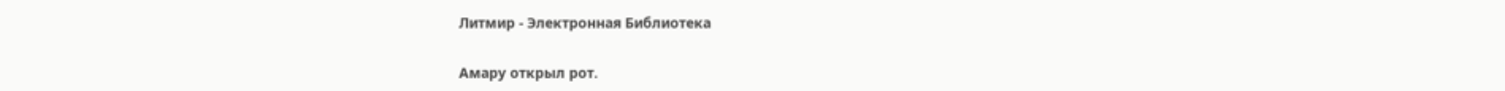Литмир - Электронная Библиотека

Амару открыл рот.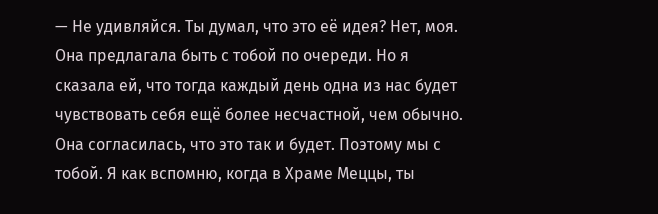— Не удивляйся. Ты думал, что это её идея? Нет, моя. Она предлагала быть с тобой по очереди. Но я сказала ей, что тогда каждый день одна из нас будет чувствовать себя ещё более несчастной, чем обычно. Она согласилась, что это так и будет. Поэтому мы с тобой. Я как вспомню, когда в Храме Меццы, ты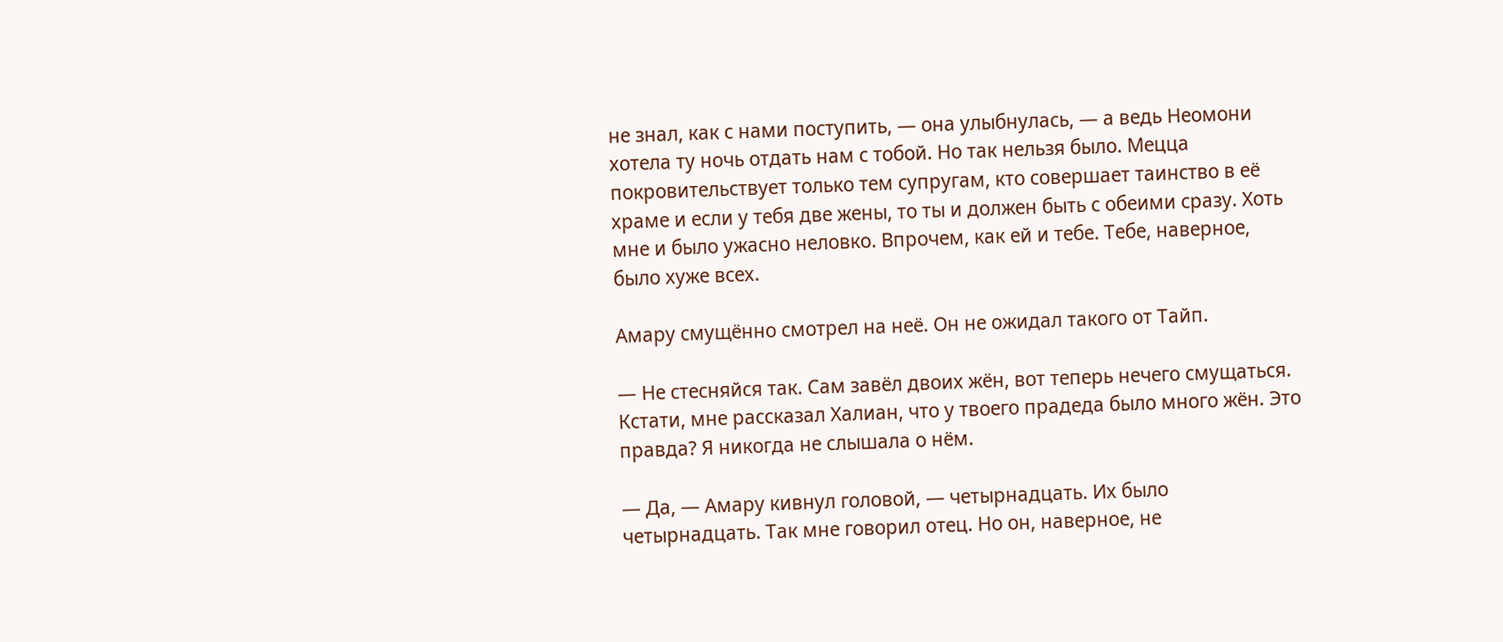не знал, как с нами поступить, — она улыбнулась, — а ведь Неомони хотела ту ночь отдать нам с тобой. Но так нельзя было. Мецца покровительствует только тем супругам, кто совершает таинство в её храме и если у тебя две жены, то ты и должен быть с обеими сразу. Хоть мне и было ужасно неловко. Впрочем, как ей и тебе. Тебе, наверное, было хуже всех.

Амару смущённо смотрел на неё. Он не ожидал такого от Тайп.

— Не стесняйся так. Сам завёл двоих жён, вот теперь нечего смущаться. Кстати, мне рассказал Халиан, что у твоего прадеда было много жён. Это правда? Я никогда не слышала о нём.

— Да, — Амару кивнул головой, — четырнадцать. Их было четырнадцать. Так мне говорил отец. Но он, наверное, не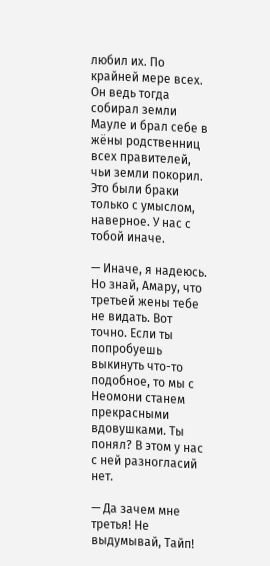любил их. По крайней мере всех. Он ведь тогда собирал земли Мауле и брал себе в жёны родственниц всех правителей, чьи земли покорил. Это были браки только с умыслом, наверное. У нас с тобой иначе.

— Иначе, я надеюсь. Но знай, Амару, что третьей жены тебе не видать. Вот точно. Если ты попробуешь выкинуть что-то подобное, то мы с Неомони станем прекрасными вдовушками. Ты понял? В этом у нас с ней разногласий нет.

— Да зачем мне третья! Не выдумывай, Тайп!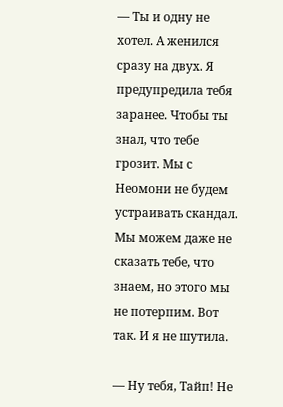— Ты и одну не хотел. А женился сразу на двух. Я предупредила тебя заранее. Чтобы ты знал, что тебе грозит. Мы с Неомони не будем устраивать скандал. Мы можем даже не сказать тебе, что знаем, но этого мы не потерпим. Вот так. И я не шутила.

— Ну тебя, Тайп! Не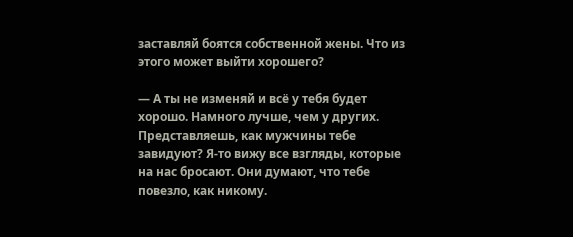заставляй боятся собственной жены. Что из этого может выйти хорошего?

— А ты не изменяй и всё у тебя будет хорошо. Намного лучше, чем у других. Представляешь, как мужчины тебе завидуют? Я-то вижу все взгляды, которые на нас бросают. Они думают, что тебе повезло, как никому.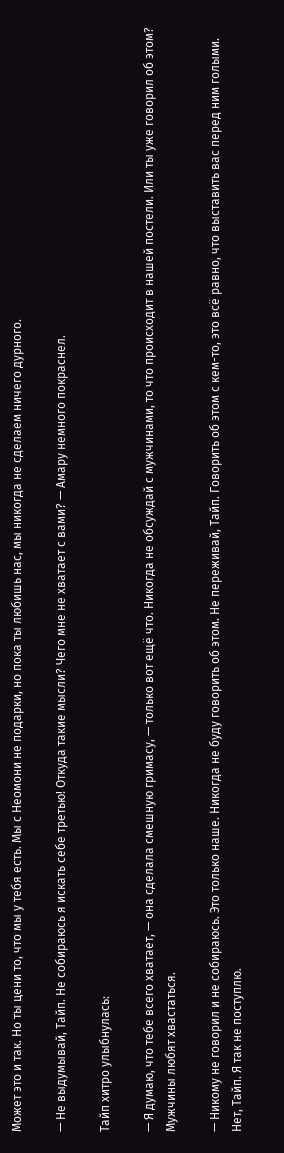Может это и так. Но ты цени то, что мы у тебя есть. Мы с Неомони не подарки, но пока ты любишь нас, мы никогда не сделаем ничего дурного.

— Не выдумывай, Тайп. Не собираюсь я искать себе третью! Откуда такие мысли? Чего мне не хватает с вами? — Амару немного покраснел.

Тайп хитро улыбнулась:

— Я думаю, что тебе всего хватает, — она сделала смешную гримасу, — только вот ещё что. Никогда не обсуждай с мужчинами, то что происходит в нашей постели. Или ты уже говорил об этом? Мужчины любят хвастаться.

— Никому не говорил и не собираюсь. Это только наше. Никогда не буду говорить об этом. Не переживай, Тайп. Говорить об этом с кем-то, это всё равно, что выставить вас перед ним голыми. Нет, Тайп. Я так не поступлю.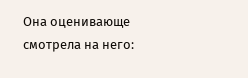Она оценивающе смотрела на него: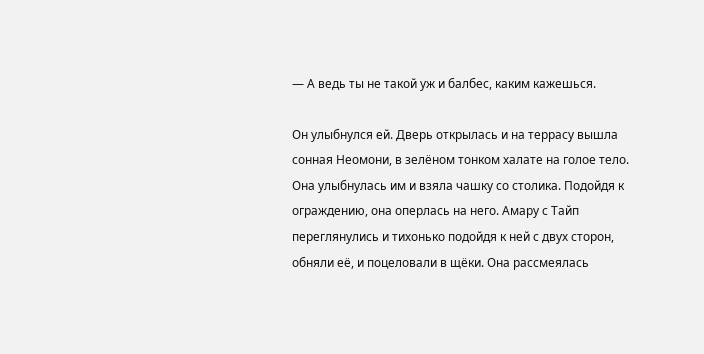— А ведь ты не такой уж и балбес, каким кажешься.

Он улыбнулся ей. Дверь открылась и на террасу вышла сонная Неомони, в зелёном тонком халате на голое тело. Она улыбнулась им и взяла чашку со столика. Подойдя к ограждению, она оперлась на него. Амару с Тайп переглянулись и тихонько подойдя к ней с двух сторон, обняли её, и поцеловали в щёки. Она рассмеялась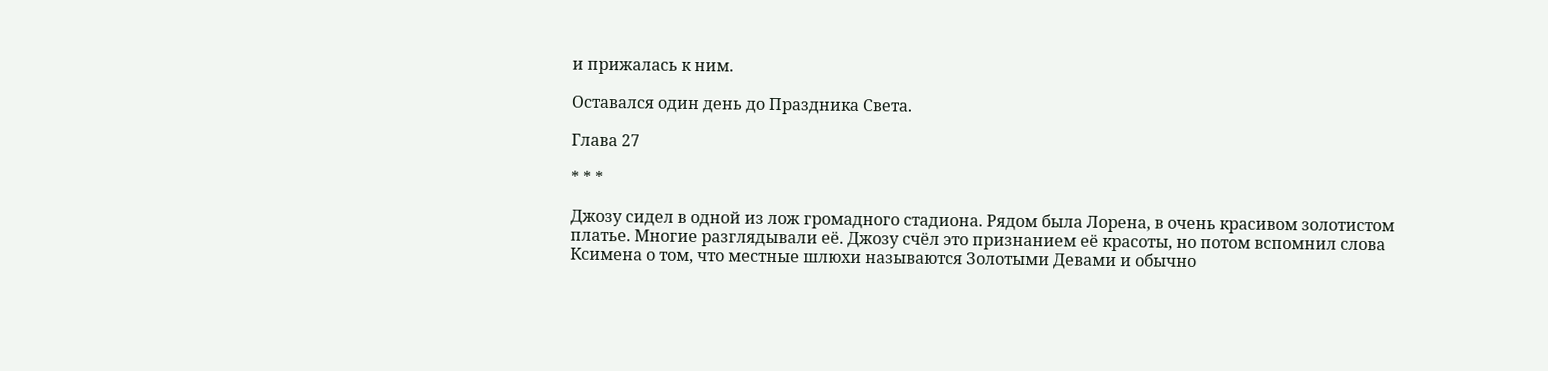и прижалась к ним.

Оставался один день до Праздника Света.

Глава 27

* * *

Джозу сидел в одной из лож громадного стадиона. Рядом была Лорена, в очень красивом золотистом платье. Многие разглядывали её. Джозу счёл это признанием её красоты, но потом вспомнил слова Ксимена о том, что местные шлюхи называются Золотыми Девами и обычно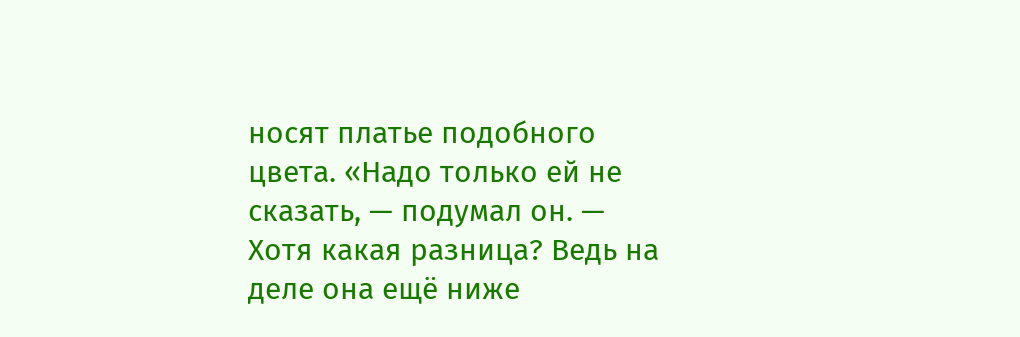носят платье подобного цвета. «Надо только ей не сказать, — подумал он. — Хотя какая разница? Ведь на деле она ещё ниже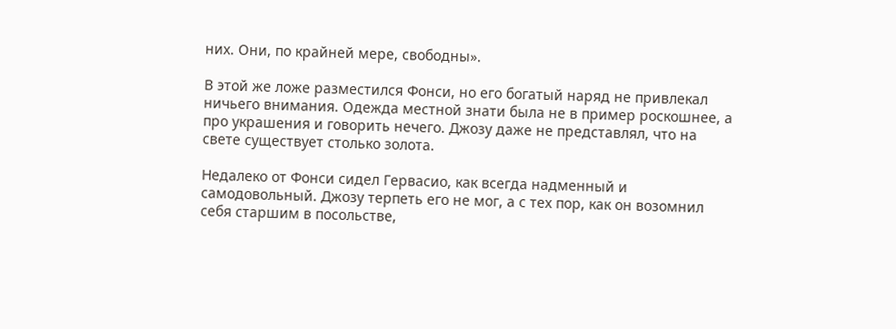них. Они, по крайней мере, свободны».

В этой же ложе разместился Фонси, но его богатый наряд не привлекал ничьего внимания. Одежда местной знати была не в пример роскошнее, а про украшения и говорить нечего. Джозу даже не представлял, что на свете существует столько золота.

Недалеко от Фонси сидел Гервасио, как всегда надменный и самодовольный. Джозу терпеть его не мог, а с тех пор, как он возомнил себя старшим в посольстве,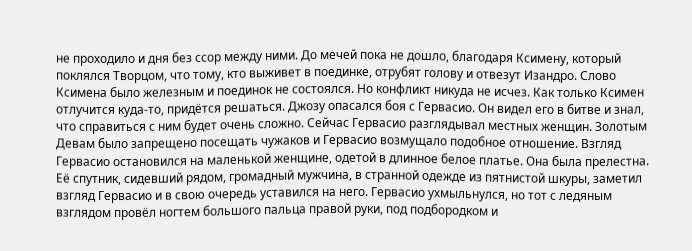не проходило и дня без ссор между ними. До мечей пока не дошло, благодаря Ксимену, который поклялся Творцом, что тому, кто выживет в поединке, отрубят голову и отвезут Изандро. Слово Ксимена было железным и поединок не состоялся. Но конфликт никуда не исчез. Как только Ксимен отлучится куда-то, придётся решаться. Джозу опасался боя с Гервасио. Он видел его в битве и знал, что справиться с ним будет очень сложно. Сейчас Гервасио разглядывал местных женщин. Золотым Девам было запрещено посещать чужаков и Гервасио возмущало подобное отношение. Взгляд Гервасио остановился на маленькой женщине, одетой в длинное белое платье. Она была прелестна. Её спутник, сидевший рядом, громадный мужчина, в странной одежде из пятнистой шкуры, заметил взгляд Гервасио и в свою очередь уставился на него. Гервасио ухмыльнулся, но тот с ледяным взглядом провёл ногтем большого пальца правой руки, под подбородком и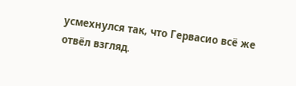усмехнулся так, что Гервасио всё же отвёл взгляд.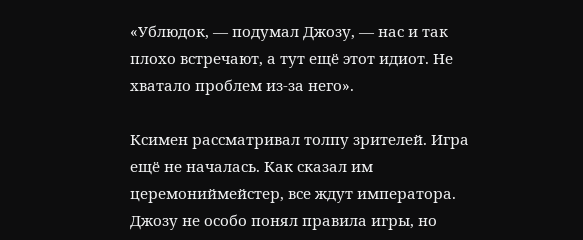«Ублюдок, — подумал Джозу, — нас и так плохо встречают, а тут ещё этот идиот. Не хватало проблем из-за него».

Ксимен рассматривал толпу зрителей. Игра ещё не началась. Как сказал им церемониймейстер, все ждут императора. Джозу не особо понял правила игры, но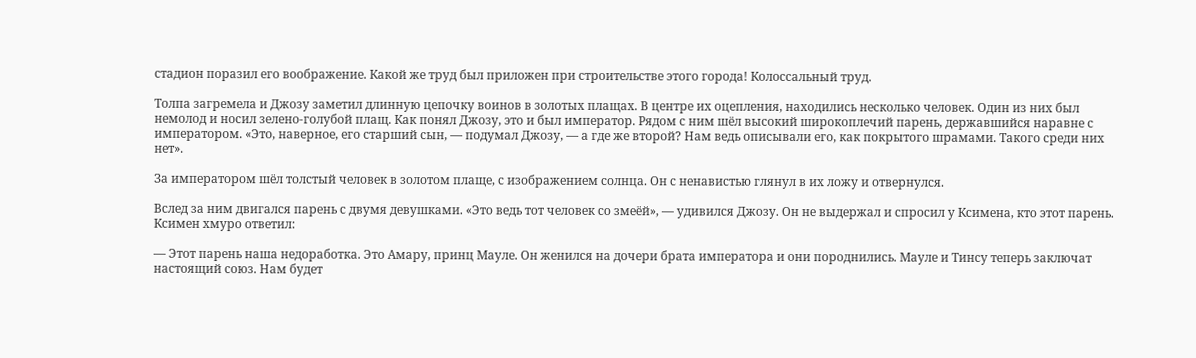стадион поразил его воображение. Какой же труд был приложен при строительстве этого города! Колоссальный труд.

Толпа загремела и Джозу заметил длинную цепочку воинов в золотых плащах. В центре их оцепления, находились несколько человек. Один из них был немолод и носил зелено-голубой плащ. Как понял Джозу, это и был император. Рядом с ним шёл высокий широкоплечий парень, державшийся наравне с императором. «Это, наверное, его старший сын, — подумал Джозу, — а где же второй? Нам ведь описывали его, как покрытого шрамами. Такого среди них нет».

За императором шёл толстый человек в золотом плаще, с изображением солнца. Он с ненавистью глянул в их ложу и отвернулся.

Вслед за ним двигался парень с двумя девушками. «Это ведь тот человек со змеёй», — удивился Джозу. Он не выдержал и спросил у Ксимена, кто этот парень. Ксимен хмуро ответил:

— Этот парень наша недоработка. Это Амару, принц Мауле. Он женился на дочери брата императора и они породнились. Мауле и Тинсу теперь заключат настоящий союз. Нам будет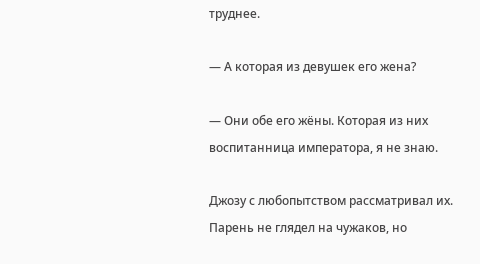труднее.

— А которая из девушек его жена?

— Они обе его жёны. Которая из них воспитанница императора, я не знаю.

Джозу с любопытством рассматривал их. Парень не глядел на чужаков, но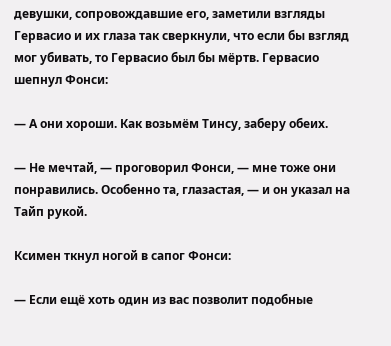девушки, сопровождавшие его, заметили взгляды Гервасио и их глаза так сверкнули, что если бы взгляд мог убивать, то Гервасио был бы мёртв. Гервасио шепнул Фонси:

— А они хороши. Как возьмём Тинсу, заберу обеих.

— Не мечтай, — проговорил Фонси, — мне тоже они понравились. Особенно та, глазастая, — и он указал на Тайп рукой.

Ксимен ткнул ногой в сапог Фонси:

— Если ещё хоть один из вас позволит подобные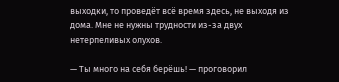выходки, то проведёт всё время здесь, не выходя из дома. Мне не нужны трудности из-за двух нетерпеливых олухов.

— Ты много на себя берёшь! — проговорил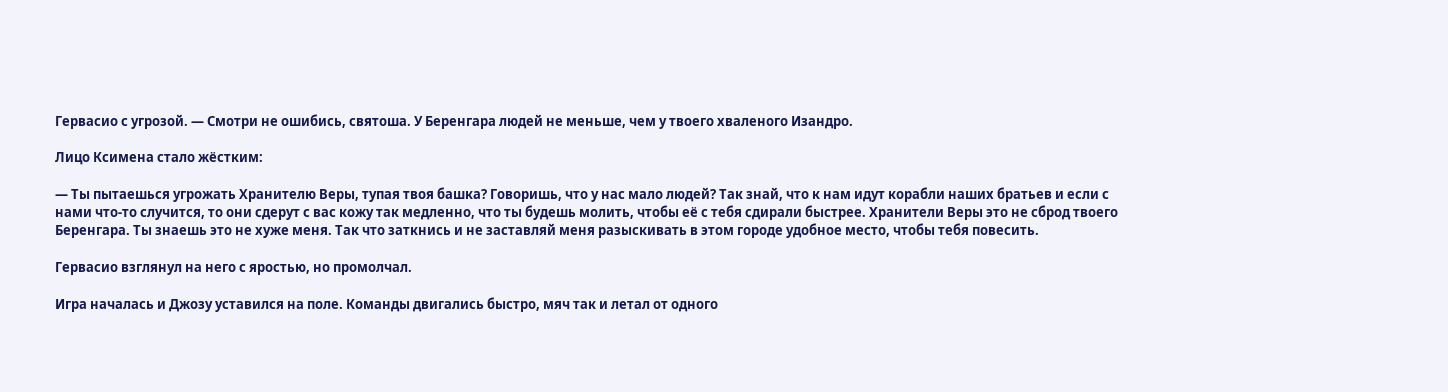Гервасио с угрозой. — Смотри не ошибись, святоша. У Беренгара людей не меньше, чем у твоего хваленого Изандро.

Лицо Ксимена стало жёстким:

— Ты пытаешься угрожать Хранителю Веры, тупая твоя башка? Говоришь, что у нас мало людей? Так знай, что к нам идут корабли наших братьев и если с нами что-то случится, то они сдерут с вас кожу так медленно, что ты будешь молить, чтобы её с тебя сдирали быстрее. Хранители Веры это не сброд твоего Беренгара. Ты знаешь это не хуже меня. Так что заткнись и не заставляй меня разыскивать в этом городе удобное место, чтобы тебя повесить.

Гервасио взглянул на него с яростью, но промолчал.

Игра началась и Джозу уставился на поле. Команды двигались быстро, мяч так и летал от одного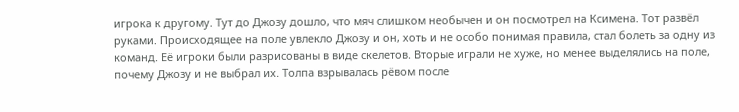игрока к другому. Тут до Джозу дошло, что мяч слишком необычен и он посмотрел на Ксимена. Тот развёл руками. Происходящее на поле увлекло Джозу и он, хоть и не особо понимая правила, стал болеть за одну из команд. Её игроки были разрисованы в виде скелетов. Вторые играли не хуже, но менее выделялись на поле, почему Джозу и не выбрал их. Толпа взрывалась рёвом после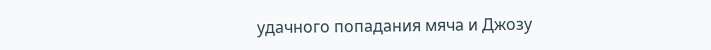удачного попадания мяча и Джозу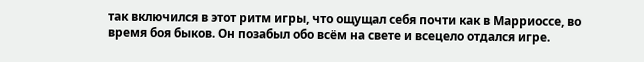так включился в этот ритм игры, что ощущал себя почти как в Марриоссе, во время боя быков. Он позабыл обо всём на свете и всецело отдался игре.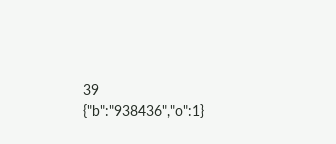39
{"b":"938436","o":1}